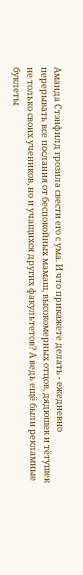Аманда Стэнфилд грозила свести его с ума. И что прикажете делать - ежедневно перерывать все послания от беспокойных мамаш, высокомерных отцов, дядюшек и тётушек не только своих учеников, но и учащихся других факультетов? А ведь ещё были рекламные буклеты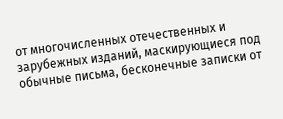от многочисленных отечественных и зарубежных изданий, маскирующиеся под обычные письма, бесконечные записки от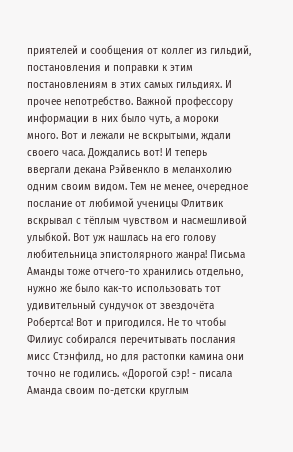приятелей и сообщения от коллег из гильдий, постановления и поправки к этим постановлениям в этих самых гильдиях. И прочее непотребство. Важной профессору информации в них было чуть, а мороки много. Вот и лежали не вскрытыми, ждали своего часа. Дождались вот! И теперь ввергали декана Рэйвенкло в меланхолию одним своим видом. Тем не менее, очередное послание от любимой ученицы Флитвик вскрывал с тёплым чувством и насмешливой улыбкой. Вот уж нашлась на его голову любительница эпистолярного жанра! Письма Аманды тоже отчего-то хранились отдельно, нужно же было как-то использовать тот удивительный сундучок от звездочёта Робертса! Вот и пригодился. Не то чтобы Филиус собирался перечитывать послания мисс Стэнфилд, но для растопки камина они точно не годились. «Дорогой сэр! - писала Аманда своим по-детски круглым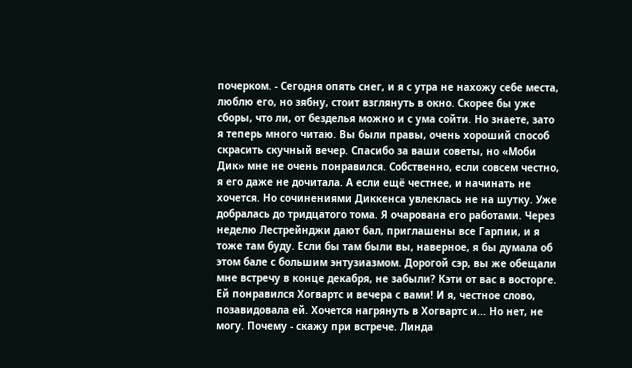почерком. - Сегодня опять снег, и я с утра не нахожу себе места, люблю его, но зябну, стоит взглянуть в окно. Скорее бы уже сборы, что ли, от безделья можно и с ума сойти. Но знаете, зато я теперь много читаю. Вы были правы, очень хороший способ скрасить скучный вечер. Спасибо за ваши советы, но «Моби Дик» мне не очень понравился. Собственно, если совсем честно, я его даже не дочитала. А если ещё честнее, и начинать не хочется. Но сочинениями Диккенса увлеклась не на шутку. Уже добралась до тридцатого тома. Я очарована его работами. Через неделю Лестрейнджи дают бал, приглашены все Гарпии, и я тоже там буду. Если бы там были вы, наверное, я бы думала об этом бале с большим энтузиазмом. Дорогой сэр, вы же обещали мне встречу в конце декабря, не забыли? Кэти от вас в восторге. Ей понравился Хогвартс и вечера с вами! И я, честное слово, позавидовала ей. Хочется нагрянуть в Хогвартс и... Но нет, не могу. Почему - скажу при встрече. Линда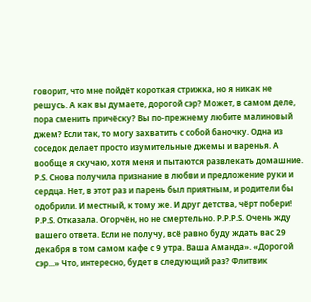говорит, что мне пойдёт короткая стрижка, но я никак не решусь. А как вы думаете, дорогой сэр? Может, в самом деле, пора сменить причёску? Вы по-прежнему любите малиновый джем? Если так, то могу захватить с собой баночку. Одна из соседок делает просто изумительные джемы и варенья. А вообще я скучаю, хотя меня и пытаются развлекать домашние. P.S. Снова получила признание в любви и предложение руки и сердца. Нет, в этот раз и парень был приятным, и родители бы одобрили. И местный, к тому же. И друг детства, чёрт побери! P.P.S. Отказала. Огорчён, но не смертельно. P.P.P.S. Очень жду вашего ответа. Если не получу, всё равно буду ждать вас 29 декабря в том самом кафе с 9 утра. Ваша Аманда». «Дорогой сэр...» Что, интересно, будет в следующий раз? Флитвик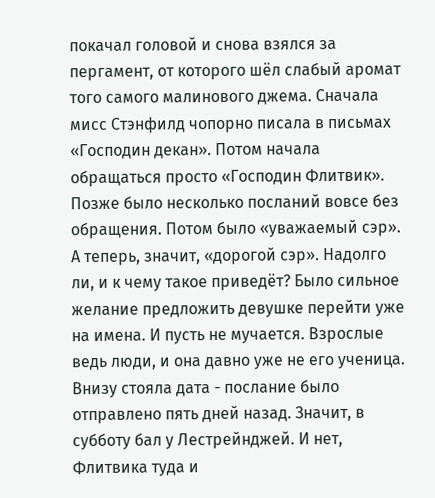покачал головой и снова взялся за пергамент, от которого шёл слабый аромат того самого малинового джема. Сначала мисс Стэнфилд чопорно писала в письмах «Господин декан». Потом начала обращаться просто «Господин Флитвик». Позже было несколько посланий вовсе без обращения. Потом было «уважаемый сэр». А теперь, значит, «дорогой сэр». Надолго ли, и к чему такое приведёт? Было сильное желание предложить девушке перейти уже на имена. И пусть не мучается. Взрослые ведь люди, и она давно уже не его ученица. Внизу стояла дата - послание было отправлено пять дней назад. Значит, в субботу бал у Лестрейнджей. И нет, Флитвика туда и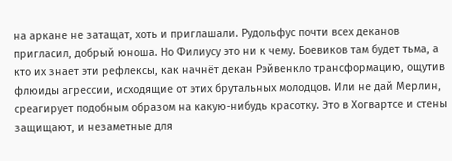на аркане не затащат, хоть и приглашали. Рудольфус почти всех деканов пригласил, добрый юноша. Но Филиусу это ни к чему. Боевиков там будет тьма, а кто их знает эти рефлексы, как начнёт декан Рэйвенкло трансформацию, ощутив флюиды агрессии, исходящие от этих брутальных молодцов. Или не дай Мерлин, среагирует подобным образом на какую-нибудь красотку. Это в Хогвартсе и стены защищают, и незаметные для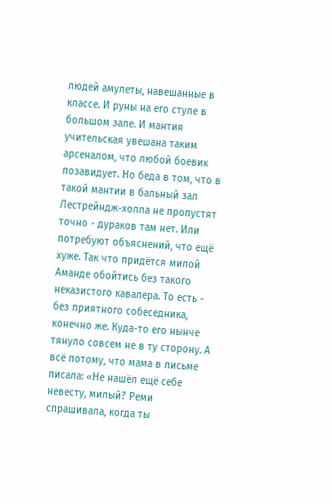людей амулеты, навешанные в классе. И руны на его стуле в большом зале. И мантия учительская увешана таким арсеналом, что любой боевик позавидует. Но беда в том, что в такой мантии в бальный зал Лестрейндж-холла не пропустят точно - дураков там нет. Или потребуют объяснений, что ещё хуже. Так что придётся милой Аманде обойтись без такого неказистого кавалера. То есть - без приятного собеседника, конечно же. Куда-то его нынче тянуло совсем не в ту сторону. А всё потому, что мама в письме писала: «Не нашёл ещё себе невесту, милый? Реми спрашивала, когда ты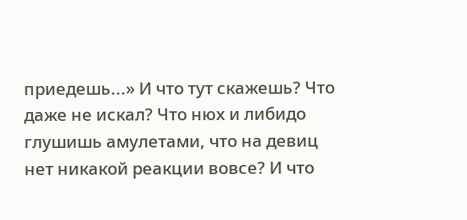приедешь...» И что тут скажешь? Что даже не искал? Что нюх и либидо глушишь амулетами, что на девиц нет никакой реакции вовсе? И что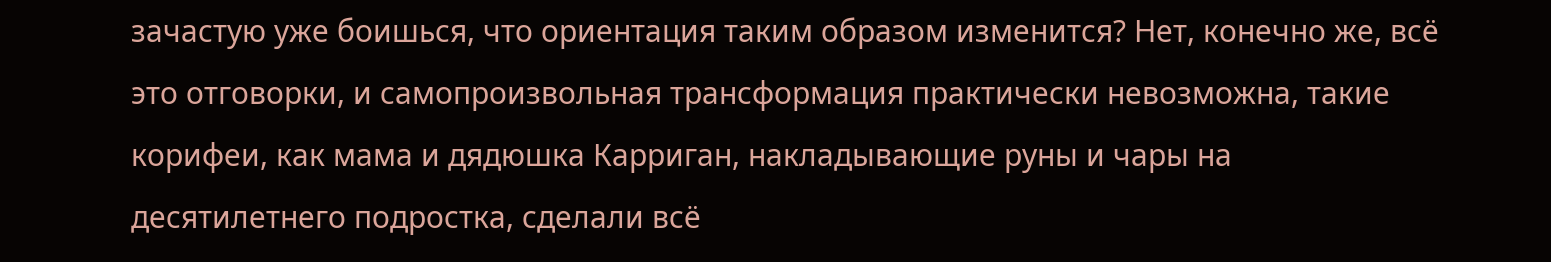зачастую уже боишься, что ориентация таким образом изменится? Нет, конечно же, всё это отговорки, и самопроизвольная трансформация практически невозможна, такие корифеи, как мама и дядюшка Карриган, накладывающие руны и чары на десятилетнего подростка, сделали всё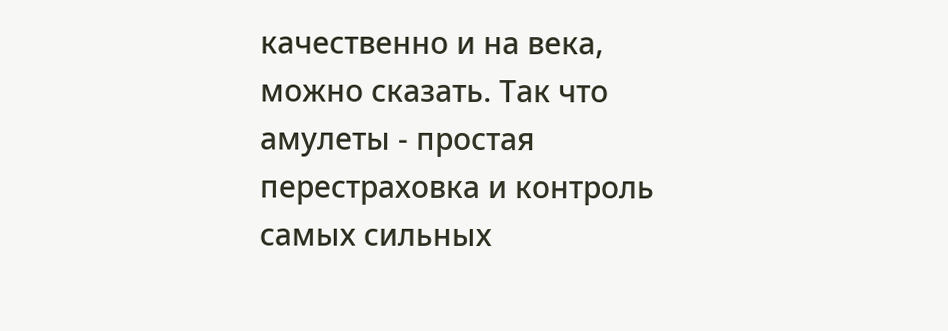качественно и на века, можно сказать. Так что амулеты - простая перестраховка и контроль самых сильных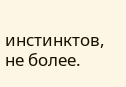инстинктов, не более.